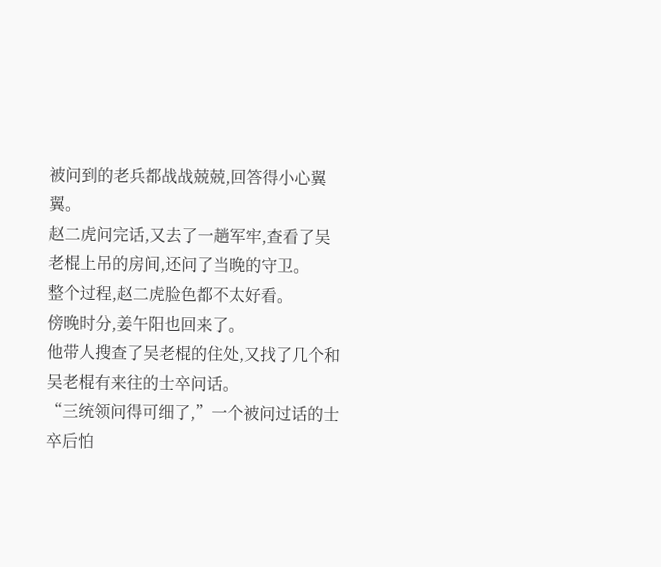被问到的老兵都战战兢兢,回答得小心翼翼。
赵二虎问完话,又去了一趟军牢,查看了吴老棍上吊的房间,还问了当晚的守卫。
整个过程,赵二虎脸色都不太好看。
傍晚时分,姜午阳也回来了。
他带人搜查了吴老棍的住处,又找了几个和吴老棍有来往的士卒问话。
“三统领问得可细了,”一个被问过话的士卒后怕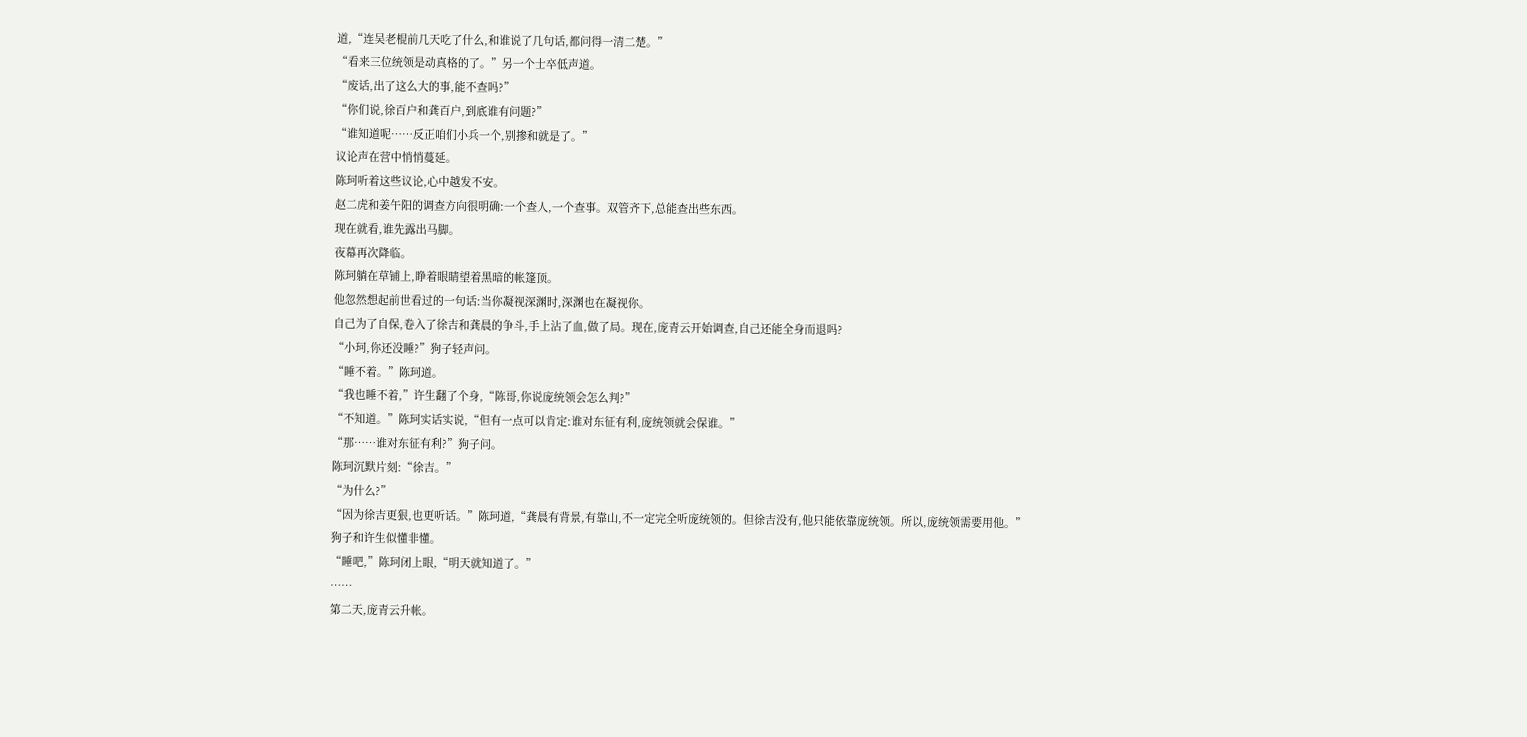道,“连吴老棍前几天吃了什么,和谁说了几句话,都问得一清二楚。”
“看来三位统领是动真格的了。”另一个士卒低声道。
“废话,出了这么大的事,能不查吗?”
“你们说,徐百户和龚百户,到底谁有问题?”
“谁知道呢……反正咱们小兵一个,别掺和就是了。”
议论声在营中悄悄蔓延。
陈珂听着这些议论,心中越发不安。
赵二虎和姜午阳的调查方向很明确:一个查人,一个查事。双管齐下,总能查出些东西。
现在就看,谁先露出马脚。
夜幕再次降临。
陈珂躺在草铺上,睁着眼睛望着黑暗的帐篷顶。
他忽然想起前世看过的一句话:当你凝视深渊时,深渊也在凝视你。
自己为了自保,卷入了徐吉和龚晨的争斗,手上沾了血,做了局。现在,庞青云开始调查,自己还能全身而退吗?
“小珂,你还没睡?”狗子轻声问。
“睡不着。”陈珂道。
“我也睡不着,”许生翻了个身,“陈哥,你说庞统领会怎么判?”
“不知道。”陈珂实话实说,“但有一点可以肯定:谁对东征有利,庞统领就会保谁。”
“那……谁对东征有利?”狗子问。
陈珂沉默片刻:“徐吉。”
“为什么?”
“因为徐吉更狠,也更听话。”陈珂道,“龚晨有背景,有靠山,不一定完全听庞统领的。但徐吉没有,他只能依靠庞统领。所以,庞统领需要用他。”
狗子和许生似懂非懂。
“睡吧,”陈珂闭上眼,“明天就知道了。”
……
第二天,庞青云升帐。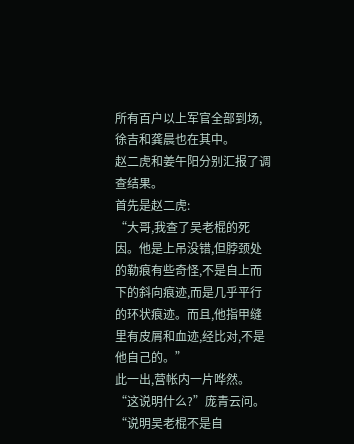所有百户以上军官全部到场,徐吉和龚晨也在其中。
赵二虎和姜午阳分别汇报了调查结果。
首先是赵二虎:
“大哥,我查了吴老棍的死因。他是上吊没错,但脖颈处的勒痕有些奇怪,不是自上而下的斜向痕迹,而是几乎平行的环状痕迹。而且,他指甲缝里有皮屑和血迹,经比对,不是他自己的。”
此一出,营帐内一片哗然。
“这说明什么?”庞青云问。
“说明吴老棍不是自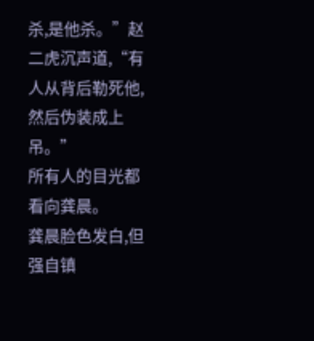杀,是他杀。”赵二虎沉声道,“有人从背后勒死他,然后伪装成上吊。”
所有人的目光都看向龚晨。
龚晨脸色发白,但强自镇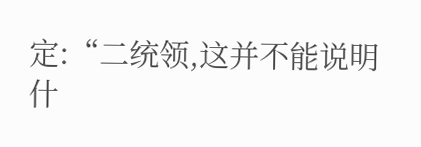定:“二统领,这并不能说明什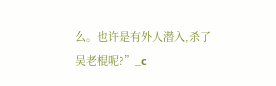么。也许是有外人潜入,杀了吴老棍呢?”_c